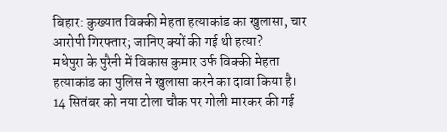बिहार: कुख्यात विक्की मेहता हत्याकांड का खुलासा, चार आरोपी गिरफ्तार; जानिए क्यों की गई थी हत्या?
मधेपुरा के पुरैनी में विकास कुमार उर्फ विक्की मेहता हत्याकांड का पुलिस ने खुलासा करने का दावा किया है। 14 सितंबर को नया टोला चौक पर गोली मारकर की गई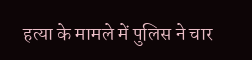हत्या के मामले में पुलिस ने चार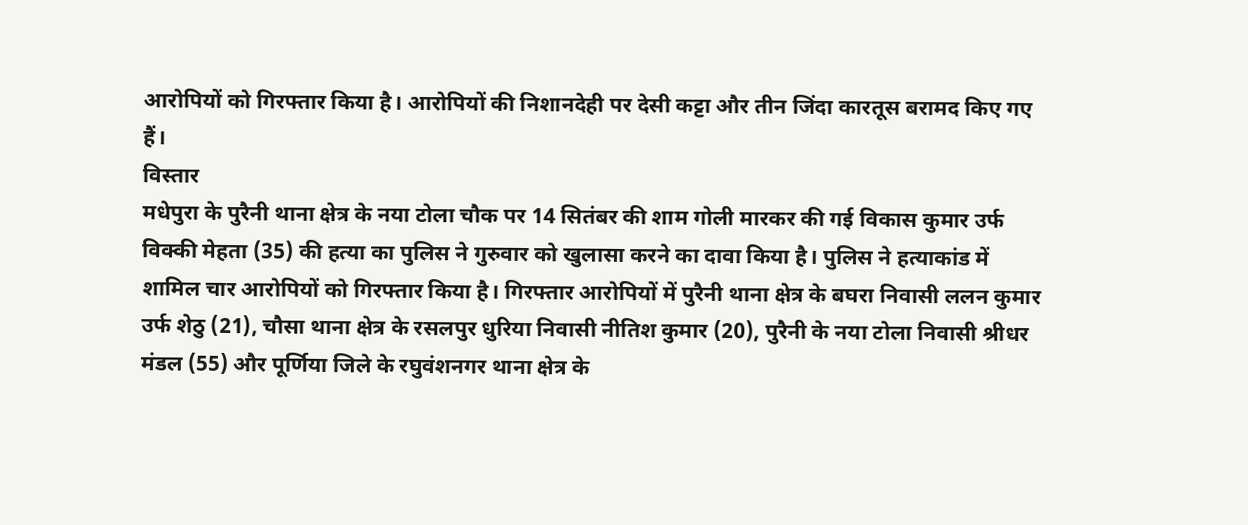आरोपियों को गिरफ्तार किया है। आरोपियों की निशानदेही पर देसी कट्टा और तीन जिंदा कारतूस बरामद किए गए हैं।
विस्तार
मधेपुरा के पुरैनी थाना क्षेत्र के नया टोला चौक पर 14 सितंबर की शाम गोली मारकर की गई विकास कुमार उर्फ विक्की मेहता (35) की हत्या का पुलिस ने गुरुवार को खुलासा करने का दावा किया है। पुलिस ने हत्याकांड में शामिल चार आरोपियों को गिरफ्तार किया है। गिरफ्तार आरोपियों में पुरैनी थाना क्षेत्र के बघरा निवासी ललन कुमार उर्फ शेठु (21), चौसा थाना क्षेत्र के रसलपुर धुरिया निवासी नीतिश कुमार (20), पुरैनी के नया टोला निवासी श्रीधर मंडल (55) और पूर्णिया जिले के रघुवंशनगर थाना क्षेत्र के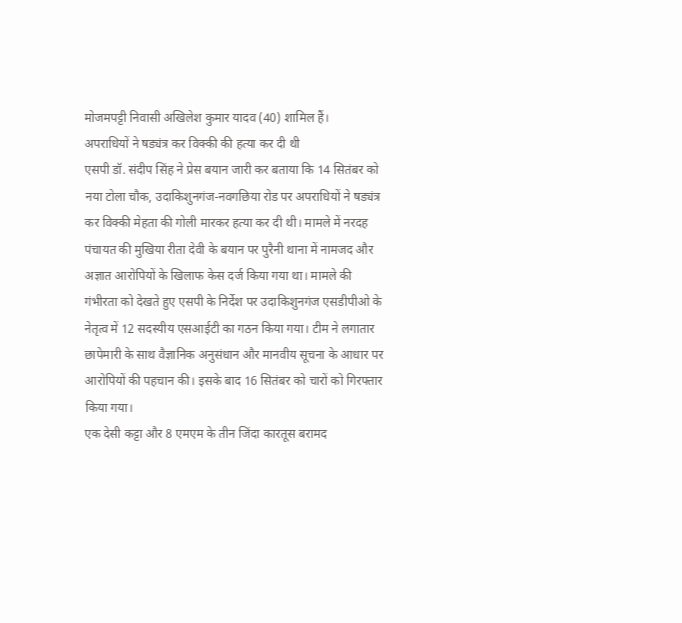मोजमपट्टी निवासी अखिलेश कुमार यादव (40) शामिल हैं।
अपराधियों ने षड्यंत्र कर विक्की की हत्या कर दी थी
एसपी डॉ. संदीप सिंह ने प्रेस बयान जारी कर बताया कि 14 सितंबर को नया टोला चौक, उदाकिशुनगंज-नवगछिया रोड पर अपराधियों ने षड्यंत्र कर विक्की मेहता की गोली मारकर हत्या कर दी थी। मामले में नरदह पंचायत की मुखिया रीता देवी के बयान पर पुरैनी थाना में नामजद और अज्ञात आरोपियों के खिलाफ केस दर्ज किया गया था। मामले की गंभीरता को देखते हुए एसपी के निर्देश पर उदाकिशुनगंज एसडीपीओ के नेतृत्व में 12 सदस्यीय एसआईटी का गठन किया गया। टीम ने लगातार छापेमारी के साथ वैज्ञानिक अनुसंधान और मानवीय सूचना के आधार पर आरोपियों की पहचान की। इसके बाद 16 सितंबर को चारों को गिरफ्तार किया गया।
एक देसी कट्टा और 8 एमएम के तीन जिंदा कारतूस बरामद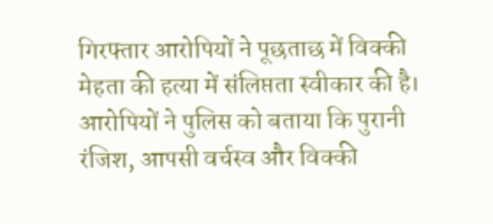गिरफ्तार आरोपियों ने पूछताछ में विक्की मेहता की हत्या में संलिप्तता स्वीकार की है। आरोपियों ने पुलिस को बताया कि पुरानी रंजिश, आपसी वर्चस्व और विक्की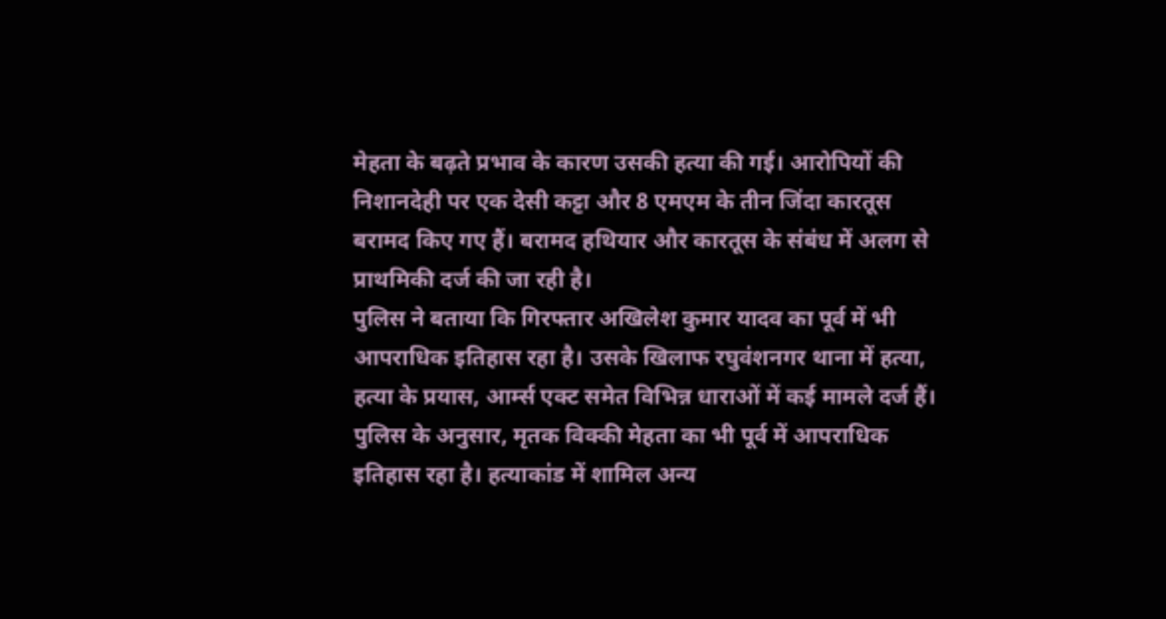मेहता के बढ़ते प्रभाव के कारण उसकी हत्या की गई। आरोपियों की निशानदेही पर एक देसी कट्टा और 8 एमएम के तीन जिंदा कारतूस बरामद किए गए हैं। बरामद हथियार और कारतूस के संबंध में अलग से प्राथमिकी दर्ज की जा रही है।
पुलिस ने बताया कि गिरफ्तार अखिलेश कुमार यादव का पूर्व में भी आपराधिक इतिहास रहा है। उसके खिलाफ रघुवंशनगर थाना में हत्या, हत्या के प्रयास, आर्म्स एक्ट समेत विभिन्न धाराओं में कई मामले दर्ज हैं। पुलिस के अनुसार, मृतक विक्की मेहता का भी पूर्व में आपराधिक इतिहास रहा है। हत्याकांड में शामिल अन्य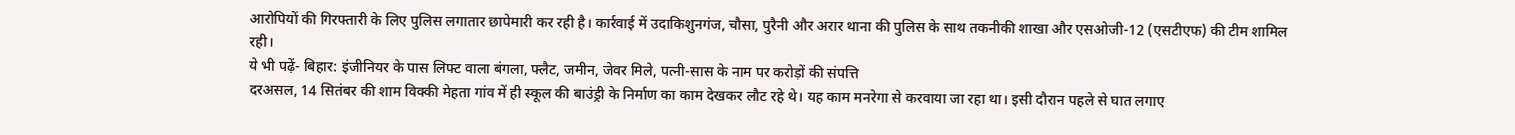आरोपियों की गिरफ्तारी के लिए पुलिस लगातार छापेमारी कर रही है। कार्रवाई में उदाकिशुनगंज, चौसा, पुरैनी और अरार थाना की पुलिस के साथ तकनीकी शाखा और एसओजी-12 (एसटीएफ) की टीम शामिल रही।
ये भी पढ़ें- बिहार: इंजीनियर के पास लिफ्ट वाला बंगला, फ्लैट, जमीन, जेवर मिले, पत्नी-सास के नाम पर करोड़ों की संपत्ति
दरअसल, 14 सितंबर की शाम विक्की मेहता गांव में ही स्कूल की बाउंड्री के निर्माण का काम देखकर लौट रहे थे। यह काम मनरेगा से करवाया जा रहा था। इसी दौरान पहले से घात लगाए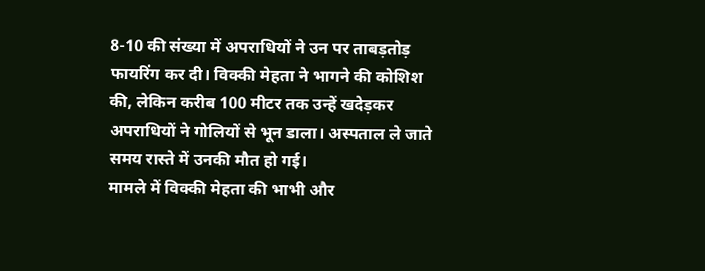8-10 की संख्या में अपराधियों ने उन पर ताबड़तोड़ फायरिंग कर दी। विक्की मेहता ने भागने की कोशिश की, लेकिन करीब 100 मीटर तक उन्हें खदेड़कर अपराधियों ने गोलियों से भून डाला। अस्पताल ले जाते समय रास्ते में उनकी मौत हो गई।
मामले में विक्की मेहता की भाभी और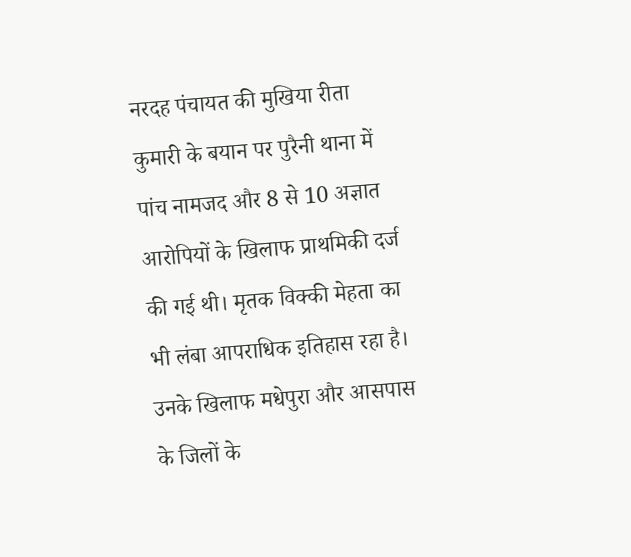नरदह पंचायत की मुखिया रीता कुमारी के बयान पर पुरैनी थाना में पांच नामजद और 8 से 10 अज्ञात आरोपियों के खिलाफ प्राथमिकी दर्ज की गई थी। मृतक विक्की मेहता का भी लंबा आपराधिक इतिहास रहा है। उनके खिलाफ मधेपुरा और आसपास के जिलों के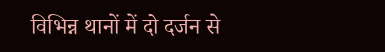विभिन्न थानों में दो दर्जन से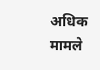अधिक मामले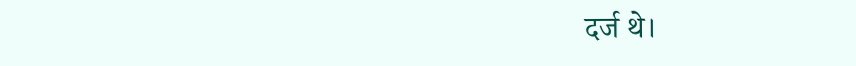दर्ज थे।